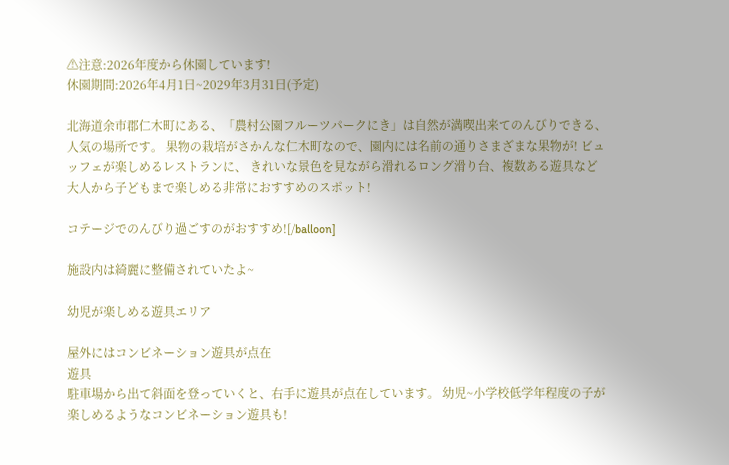⚠注意:2026年度から休園しています!
休園期間:2026年4月1日~2029年3月31日(予定)

北海道余市郡仁木町にある、「農村公園フルーツパークにき」は自然が満喫出来てのんびりできる、人気の場所です。 果物の栽培がさかんな仁木町なので、園内には名前の通りさまざまな果物が! ビュッフェが楽しめるレストランに、 きれいな景色を見ながら滑れるロング滑り台、複数ある遊具など 大人から子どもまで楽しめる非常におすすめのスポット!

コテージでのんびり過ごすのがおすすめ![/balloon]

施設内は綺麗に整備されていたよ~

幼児が楽しめる遊具エリア

屋外にはコンビネーション遊具が点在
遊具
駐車場から出て斜面を登っていくと、右手に遊具が点在しています。 幼児~小学校低学年程度の子が楽しめるようなコンビネーション遊具も!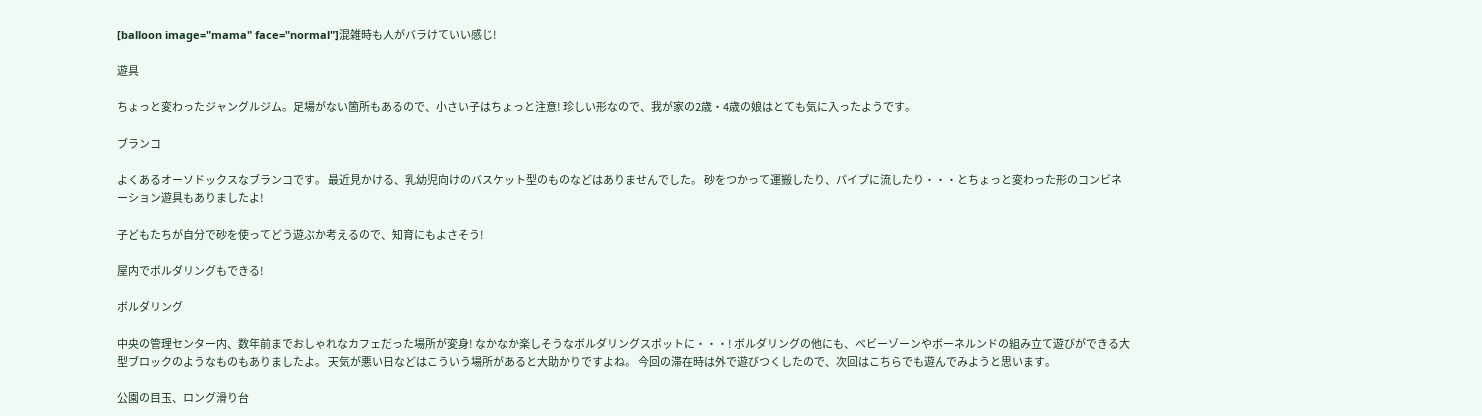[balloon image="mama" face="normal"]混雑時も人がバラけていい感じ!

遊具

ちょっと変わったジャングルジム。足場がない箇所もあるので、小さい子はちょっと注意! 珍しい形なので、我が家の2歳・4歳の娘はとても気に入ったようです。

ブランコ

よくあるオーソドックスなブランコです。 最近見かける、乳幼児向けのバスケット型のものなどはありませんでした。 砂をつかって運搬したり、パイプに流したり・・・とちょっと変わった形のコンビネーション遊具もありましたよ!

子どもたちが自分で砂を使ってどう遊ぶか考えるので、知育にもよさそう!

屋内でボルダリングもできる!

ボルダリング

中央の管理センター内、数年前までおしゃれなカフェだった場所が変身! なかなか楽しそうなボルダリングスポットに・・・! ボルダリングの他にも、ベビーゾーンやボーネルンドの組み立て遊びができる大型ブロックのようなものもありましたよ。 天気が悪い日などはこういう場所があると大助かりですよね。 今回の滞在時は外で遊びつくしたので、次回はこちらでも遊んでみようと思います。

公園の目玉、ロング滑り台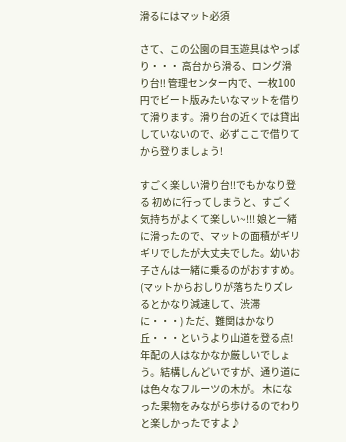滑るにはマット必須

さて、この公園の目玉遊具はやっぱり・・・ 高台から滑る、ロング滑り台!! 管理センター内で、一枚100円でビート版みたいなマットを借りて滑ります。滑り台の近くでは貸出していないので、必ずここで借りてから登りましょう!

すごく楽しい滑り台!!でもかなり登る 初めに行ってしまうと、すごく気持ちがよくて楽しい~!!! 娘と一緒に滑ったので、マットの面積がギリギリでしたが大丈夫でした。幼いお子さんは一緒に乗るのがおすすめ。(マットからおしりが落ちたりズレるとかなり減速して、渋滞に・・・) ただ、難関はかなり丘・・・というより山道を登る点!年配の人はなかなか厳しいでしょう。結構しんどいですが、通り道には色々なフルーツの木が。 木になった果物をみながら歩けるのでわりと楽しかったですよ♪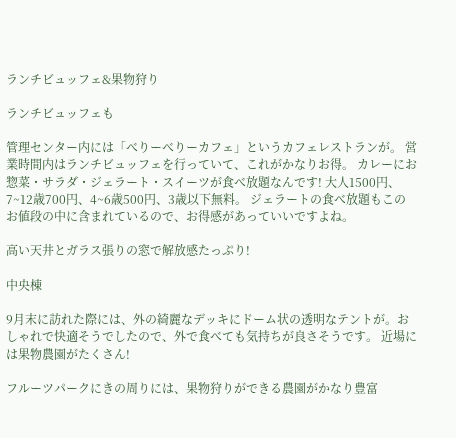ランチビュッフェ&果物狩り

ランチビュッフェも

管理センター内には「べりーべりーカフェ」というカフェレストランが。 営業時間内はランチビュッフェを行っていて、これがかなりお得。 カレーにお惣菜・サラダ・ジェラート・スイーツが食べ放題なんです! 大人1500円、7~12歳700円、4~6歳500円、3歳以下無料。 ジェラートの食べ放題もこのお値段の中に含まれているので、お得感があっていいですよね。

高い天井とガラス張りの窓で解放感たっぷり!

中央棟

9月末に訪れた際には、外の綺麗なデッキにドーム状の透明なテントが。おしゃれで快適そうでしたので、外で食べても気持ちが良さそうです。 近場には果物農園がたくさん!

フルーツパークにきの周りには、果物狩りができる農園がかなり豊富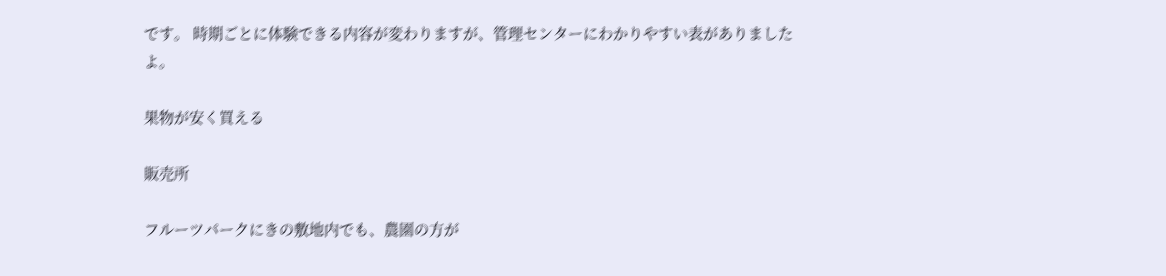です。 時期ごとに体験できる内容が変わりますが、管理センターにわかりやすい表がありましたよ。

果物が安く買える

販売所

フルーツパークにきの敷地内でも、農園の方が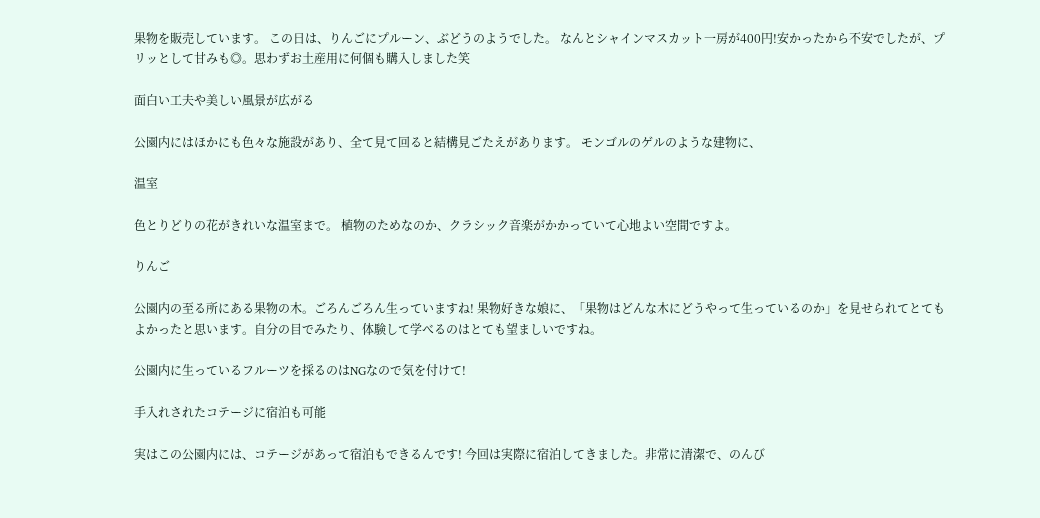果物を販売しています。 この日は、りんごにプルーン、ぶどうのようでした。 なんとシャインマスカット一房が400円!安かったから不安でしたが、プリッとして甘みも◎。思わずお土産用に何個も購入しました笑

面白い工夫や美しい風景が広がる

公園内にはほかにも色々な施設があり、全て見て回ると結構見ごたえがあります。 モンゴルのゲルのような建物に、

温室

色とりどりの花がきれいな温室まで。 植物のためなのか、クラシック音楽がかかっていて心地よい空間ですよ。

りんご

公園内の至る所にある果物の木。ごろんごろん生っていますね! 果物好きな娘に、「果物はどんな木にどうやって生っているのか」を見せられてとてもよかったと思います。自分の目でみたり、体験して学べるのはとても望ましいですね。

公園内に生っているフルーツを採るのはNGなので気を付けて!

手入れされたコテージに宿泊も可能

実はこの公園内には、コテージがあって宿泊もできるんです! 今回は実際に宿泊してきました。非常に清潔で、のんび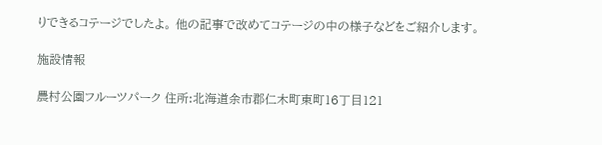りできるコテージでしたよ。 他の記事で改めてコテージの中の様子などをご紹介します。

施設情報

農村公園フルーツパーク 住所:北海道余市郡仁木町東町16丁目121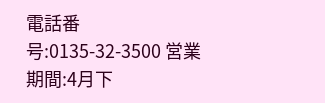電話番号:0135-32-3500 営業期間:4月下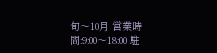旬〜10月 営業時間:9:00〜18:00 駐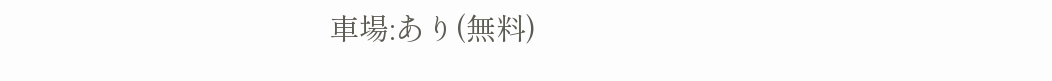車場:あり(無料)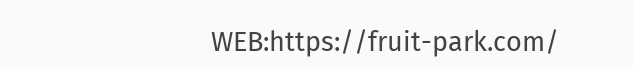WEB:https://fruit-park.com/